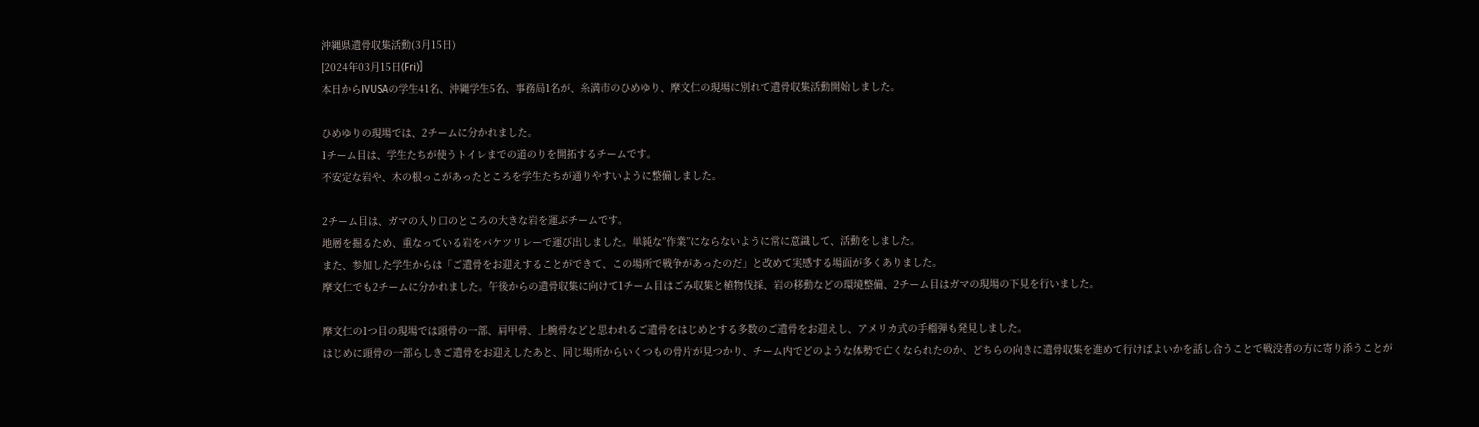沖縄県遺骨収集活動(3月15日)
[2024年03月15日(Fri)]
本日からIVUSAの学生41名、沖縄学生5名、事務局1名が、糸満市のひめゆり、摩文仁の現場に別れて遺骨収集活動開始しました。

ひめゆりの現場では、2チームに分かれました。
1チーム目は、学生たちが使うトイレまでの道のりを開拓するチームです。
不安定な岩や、木の根っこがあったところを学生たちが通りやすいように整備しました。

2チーム目は、ガマの入り口のところの大きな岩を運ぶチームです。
地層を掘るため、重なっている岩をバケツリレーで運び出しました。単純な”作業”にならないように常に意識して、活動をしました。
また、参加した学生からは「ご遺骨をお迎えすることができて、この場所で戦争があったのだ」と改めて実感する場面が多くありました。
摩文仁でも2チームに分かれました。午後からの遺骨収集に向けて1チーム目はごみ収集と植物伐採、岩の移動などの環境整備、2チーム目はガマの現場の下見を行いました。

摩文仁の1つ目の現場では頭骨の一部、肩甲骨、上腕骨などと思われるご遺骨をはじめとする多数のご遺骨をお迎えし、アメリカ式の手榴弾も発見しました。
はじめに頭骨の一部らしきご遺骨をお迎えしたあと、同じ場所からいくつもの骨片が見つかり、チーム内でどのような体勢で亡くなられたのか、どちらの向きに遺骨収集を進めて行けばよいかを話し合うことで戦没者の方に寄り添うことが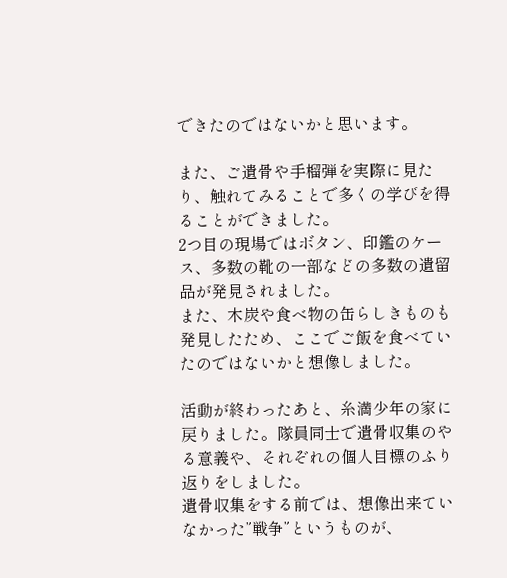できたのではないかと思います。

また、ご遺骨や手榴弾を実際に見たり、触れてみることで多くの学びを得ることができました。
2つ目の現場ではボタン、印鑑のケース、多数の靴の一部などの多数の遺留品が発見されました。
また、木炭や食べ物の缶らしきものも発見したため、ここでご飯を食べていたのではないかと想像しました。

活動が終わったあと、糸満少年の家に戻りました。隊員同士で遺骨収集のやる意義や、それぞれの個人目標のふり返りをしました。
遺骨収集をする前では、想像出来ていなかった”戦争”というものが、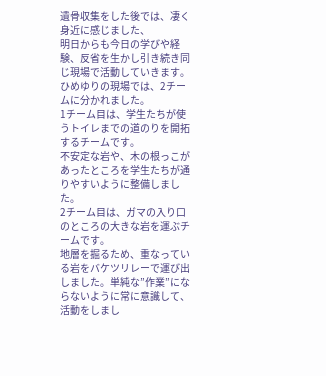遺骨収集をした後では、凄く身近に感じました、
明日からも今日の学びや経験、反省を生かし引き続き同じ現場で活動していきます。
ひめゆりの現場では、2チームに分かれました。
1チーム目は、学生たちが使うトイレまでの道のりを開拓するチームです。
不安定な岩や、木の根っこがあったところを学生たちが通りやすいように整備しました。
2チーム目は、ガマの入り口のところの大きな岩を運ぶチームです。
地層を掘るため、重なっている岩をバケツリレーで運び出しました。単純な”作業”にならないように常に意識して、活動をしまし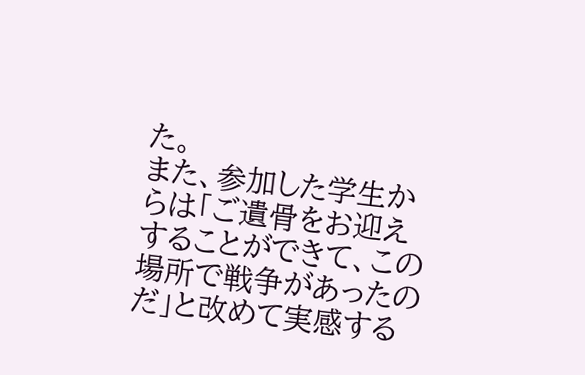た。
また、参加した学生からは「ご遺骨をお迎えすることができて、この場所で戦争があったのだ」と改めて実感する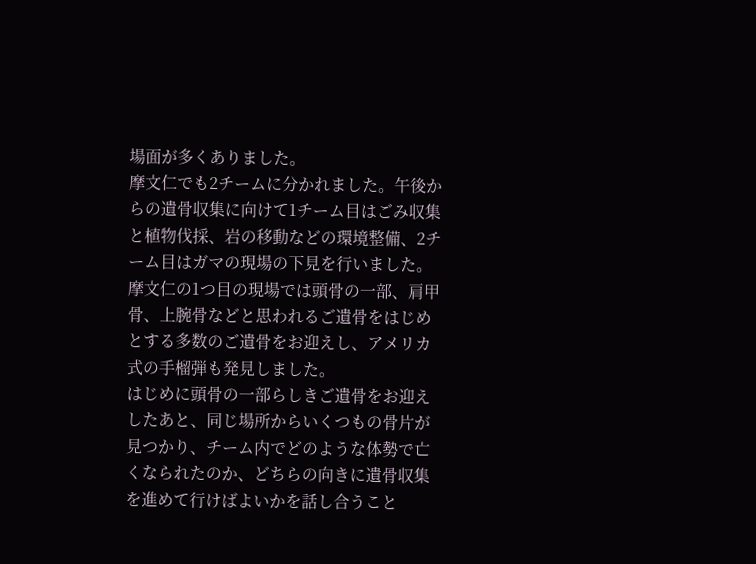場面が多くありました。
摩文仁でも2チームに分かれました。午後からの遺骨収集に向けて1チーム目はごみ収集と植物伐採、岩の移動などの環境整備、2チーム目はガマの現場の下見を行いました。
摩文仁の1つ目の現場では頭骨の一部、肩甲骨、上腕骨などと思われるご遺骨をはじめとする多数のご遺骨をお迎えし、アメリカ式の手榴弾も発見しました。
はじめに頭骨の一部らしきご遺骨をお迎えしたあと、同じ場所からいくつもの骨片が見つかり、チーム内でどのような体勢で亡くなられたのか、どちらの向きに遺骨収集を進めて行けばよいかを話し合うこと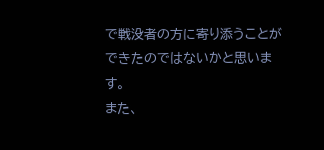で戦没者の方に寄り添うことができたのではないかと思います。
また、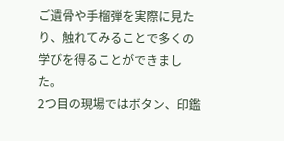ご遺骨や手榴弾を実際に見たり、触れてみることで多くの学びを得ることができました。
2つ目の現場ではボタン、印鑑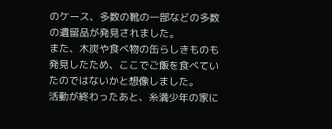のケース、多数の靴の一部などの多数の遺留品が発見されました。
また、木炭や食べ物の缶らしきものも発見したため、ここでご飯を食べていたのではないかと想像しました。
活動が終わったあと、糸満少年の家に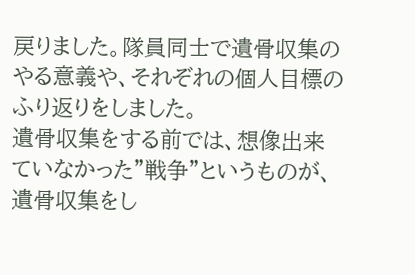戻りました。隊員同士で遺骨収集のやる意義や、それぞれの個人目標のふり返りをしました。
遺骨収集をする前では、想像出来ていなかった”戦争”というものが、遺骨収集をし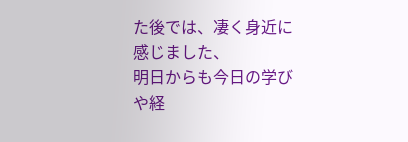た後では、凄く身近に感じました、
明日からも今日の学びや経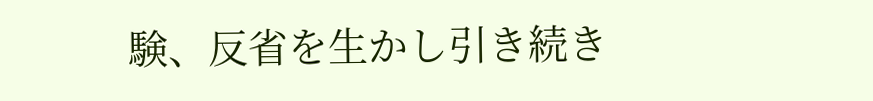験、反省を生かし引き続き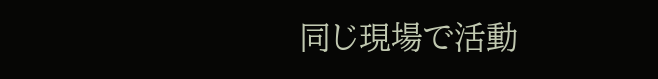同じ現場で活動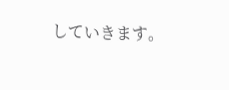していきます。